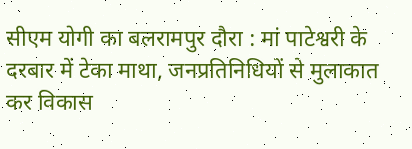सीएम योगी का बलरामपुर दौरा : मां पाटेश्वरी के दरबार में टेका माथा, जनप्रतिनिधियों से मुलाकात कर विकास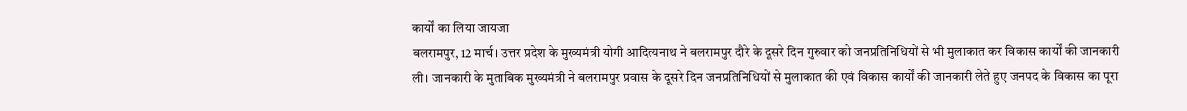कार्यों का लिया जायजा
बलरामपुर, 12 मार्च। उत्तर प्रदेश के मुख्यमंत्री योगी आदित्यनाथ ने बलरामपुर दौरे के दूसरे दिन गुरुवार को जनप्रतिनिधियों से भी मुलाकात कर विकास कार्यों की जानकारी ली। जानकारी के मुताबिक मुख्यमंत्री ने बलरामपुर प्रवास के दूसरे दिन जनप्रतिनिधियों से मुलाकात की एवं विकास कार्यों की जानकारी लेते हुए जनपद के विकास का पूरा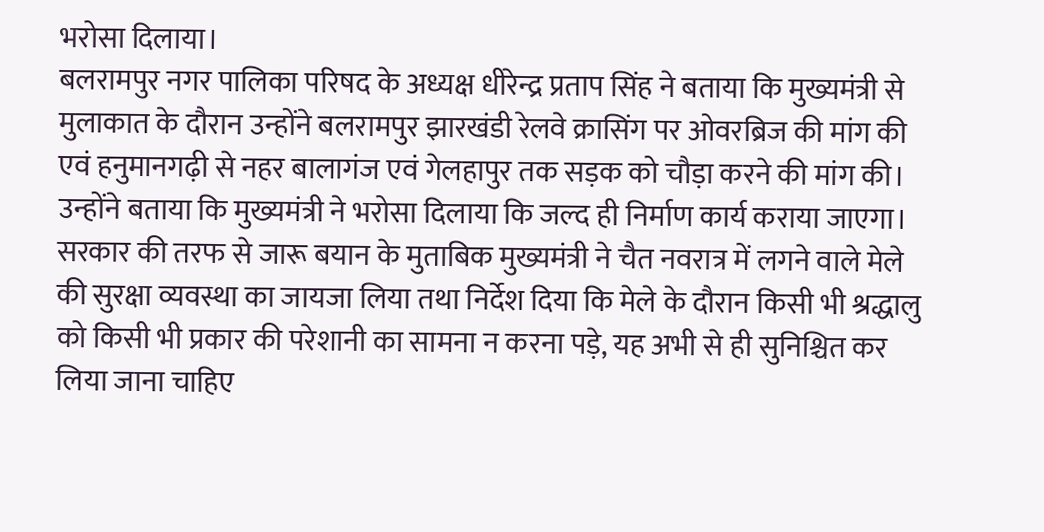भरोसा दिलाया।
बलरामपुर नगर पालिका परिषद के अध्यक्ष धीरेन्द्र प्रताप सिंह ने बताया कि मुख्यमंत्री से मुलाकात के दौरान उन्होंने बलरामपुर झारखंडी रेलवे क्रासिंग पर ओवरब्रिज की मांग की एवं हनुमानगढ़ी से नहर बालागंज एवं गेलहापुर तक सड़क को चौड़ा करने की मांग की। उन्होंने बताया कि मुख्यमंत्री ने भरोसा दिलाया कि जल्द ही निर्माण कार्य कराया जाएगा।
सरकार की तरफ से जारू बयान के मुताबिक मुख्यमंत्री ने चैत नवरात्र में लगने वाले मेले की सुरक्षा व्यवस्था का जायजा लिया तथा निर्देश दिया कि मेले के दौरान किसी भी श्रद्धालु को किसी भी प्रकार की परेशानी का सामना न करना पड़े, यह अभी से ही सुनिश्चित कर लिया जाना चाहिए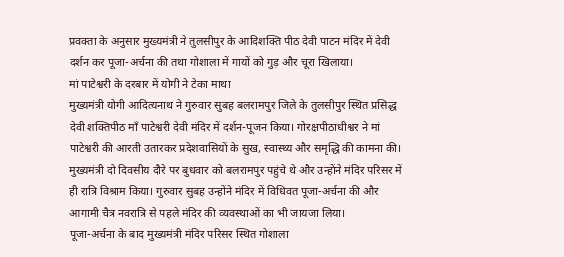प्रवक्ता के अनुसार मुख्यमंत्री ने तुलसीपुर के आदिशक्ति पीठ देवी पाटन मंदिर में देवी दर्शन कर पूजा-अर्चना की तथा गोशाला में गायों को गुड़ और चूरा खिलाया।
मां पाटेश्वरी के दरबार में योगी ने टेका माथा
मुख्यमंत्री योगी आदित्यनाथ ने गुरुवार सुबह बलरामपुर जिले के तुलसीपुर स्थित प्रसिद्ध देवी शक्तिपीठ माँ पाटेश्वरी देवी मंदिर में दर्शन-पूजन किया। गोरक्षपीठाधीश्वर ने मां पाटेश्वरी की आरती उतारकर प्रदेशवासियों के सुख, स्वास्थ्य और समृद्धि की कामना की। मुख्यमंत्री दो दिवसीय दौरे पर बुधवार को बलरामपुर पहुंचे थे और उन्होंने मंदिर परिसर में ही रात्रि विश्राम किया। गुरुवार सुबह उन्होंने मंदिर में विधिवत पूजा-अर्चना की और आगामी चैत्र नवरात्रि से पहले मंदिर की व्यवस्थाओं का भी जायजा लिया।
पूजा-अर्चना के बाद मुख्यमंत्री मंदिर परिसर स्थित गोशाला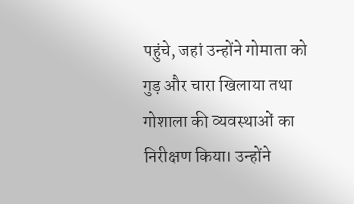पहुंचे, जहां उन्होंने गोमाता को गुड़ और चारा खिलाया तथा गोशाला की व्यवस्थाओं का निरीक्षण किया। उन्होंने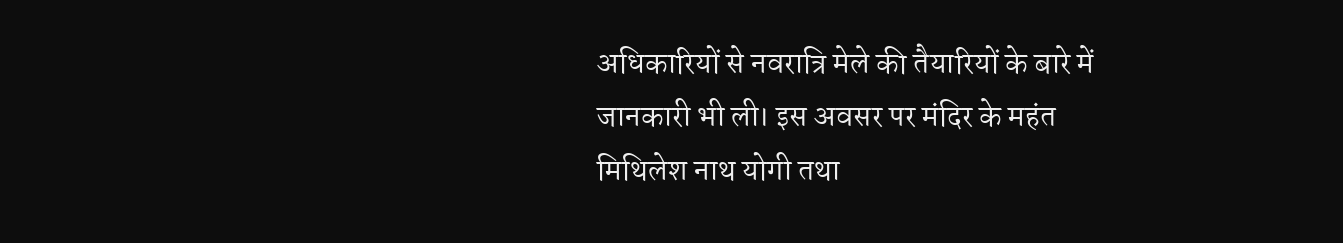अधिकारियों से नवरात्रि मेले की तैयारियों के बारे में जानकारी भी ली। इस अवसर पर मंदिर के महंत मिथिलेश नाथ योगी तथा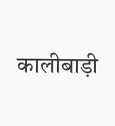कालीबाड़ी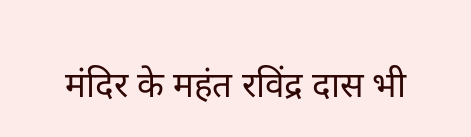मंदिर के महंत रविंद्र दास भी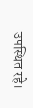उपस्थित रहे।